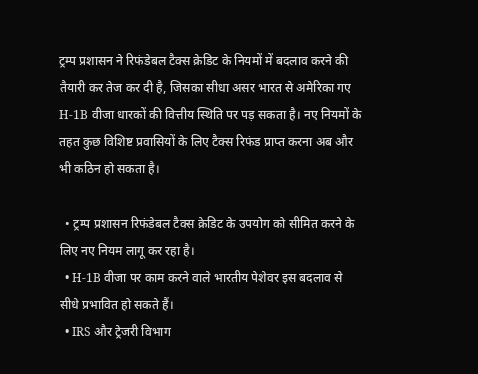ट्रम्प प्रशासन ने रिफंडेबल टैक्स क्रेडिट के नियमों में बदलाव करने की तैयारी कर तेज कर दी है, जिसका सीधा असर भारत से अमेरिका गए H-1B वीजा धारकों की वित्तीय स्थिति पर पड़ सकता है। नए नियमों के तहत कुछ विशिष्ट प्रवासियों के लिए टैक्स रिफंड प्राप्त करना अब और भी कठिन हो सकता है।

  • ट्रम्प प्रशासन रिफंडेबल टैक्स क्रेडिट के उपयोग को सीमित करने के लिए नए नियम लागू कर रहा है।
  • H-1B वीजा पर काम करने वाले भारतीय पेशेवर इस बदलाव से सीधे प्रभावित हो सकते हैं।
  • IRS और ट्रेजरी विभाग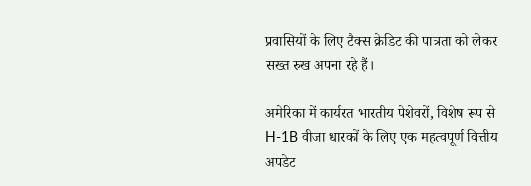प्रवासियों के लिए टैक्स क्रेडिट की पात्रता को लेकर सख्त रुख अपना रहे हैं।

अमेरिका में कार्यरत भारतीय पेशेवरों, विशेष रूप से H-1B वीजा धारकों के लिए एक महत्वपूर्ण वित्तीय अपडेट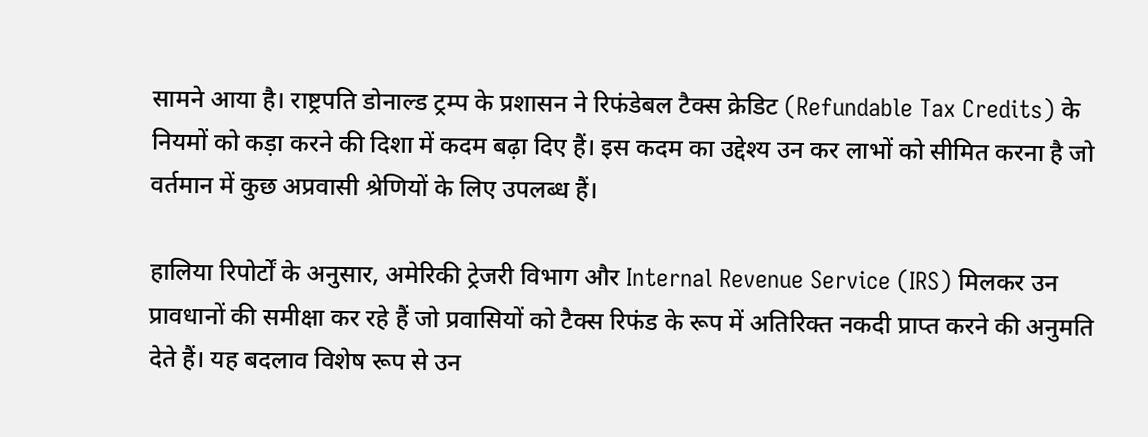सामने आया है। राष्ट्रपति डोनाल्ड ट्रम्प के प्रशासन ने रिफंडेबल टैक्स क्रेडिट (Refundable Tax Credits) के नियमों को कड़ा करने की दिशा में कदम बढ़ा दिए हैं। इस कदम का उद्देश्य उन कर लाभों को सीमित करना है जो वर्तमान में कुछ अप्रवासी श्रेणियों के लिए उपलब्ध हैं।

हालिया रिपोर्टों के अनुसार, अमेरिकी ट्रेजरी विभाग और Internal Revenue Service (IRS) मिलकर उन प्रावधानों की समीक्षा कर रहे हैं जो प्रवासियों को टैक्स रिफंड के रूप में अतिरिक्त नकदी प्राप्त करने की अनुमति देते हैं। यह बदलाव विशेष रूप से उन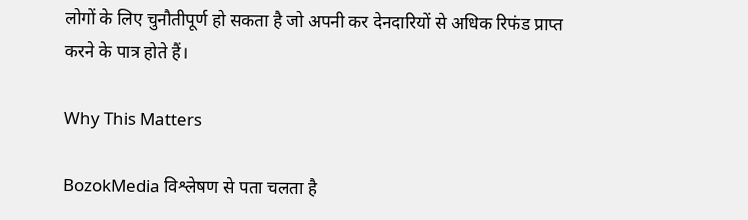लोगों के लिए चुनौतीपूर्ण हो सकता है जो अपनी कर देनदारियों से अधिक रिफंड प्राप्त करने के पात्र होते हैं।

Why This Matters

BozokMedia विश्लेषण से पता चलता है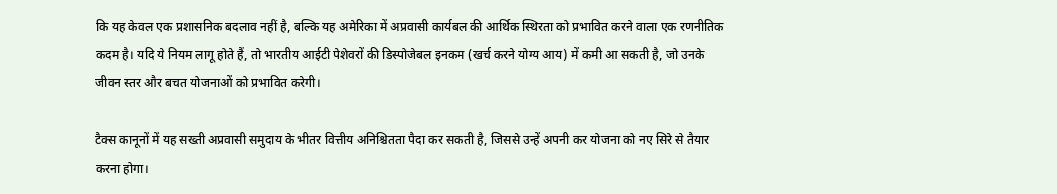कि यह केवल एक प्रशासनिक बदलाव नहीं है, बल्कि यह अमेरिका में अप्रवासी कार्यबल की आर्थिक स्थिरता को प्रभावित करने वाला एक रणनीतिक कदम है। यदि ये नियम लागू होते हैं, तो भारतीय आईटी पेशेवरों की डिस्पोजेबल इनकम (खर्च करने योग्य आय) में कमी आ सकती है, जो उनके जीवन स्तर और बचत योजनाओं को प्रभावित करेगी।

टैक्स कानूनों में यह सख्ती अप्रवासी समुदाय के भीतर वित्तीय अनिश्चितता पैदा कर सकती है, जिससे उन्हें अपनी कर योजना को नए सिरे से तैयार करना होगा।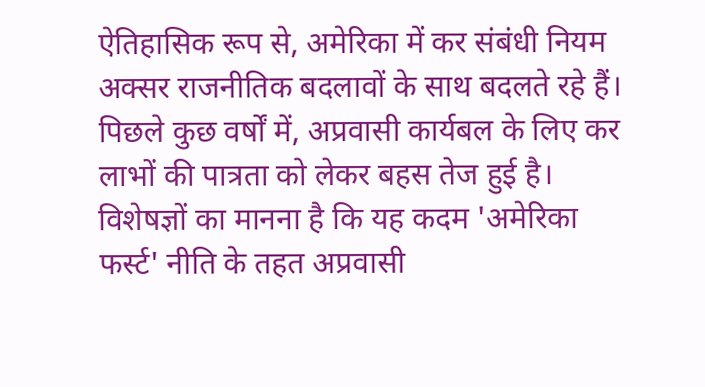ऐतिहासिक रूप से, अमेरिका में कर संबंधी नियम अक्सर राजनीतिक बदलावों के साथ बदलते रहे हैं। पिछले कुछ वर्षों में, अप्रवासी कार्यबल के लिए कर लाभों की पात्रता को लेकर बहस तेज हुई है। विशेषज्ञों का मानना है कि यह कदम 'अमेरिका फर्स्ट' नीति के तहत अप्रवासी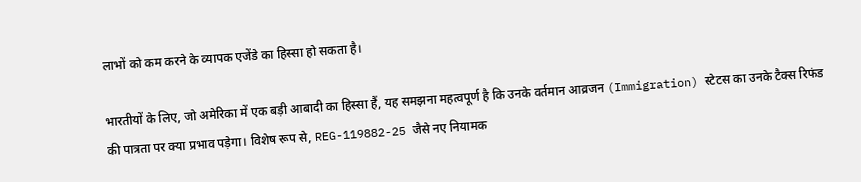लाभों को कम करने के व्यापक एजेंडे का हिस्सा हो सकता है।

भारतीयों के लिए, जो अमेरिका में एक बड़ी आबादी का हिस्सा हैं, यह समझना महत्वपूर्ण है कि उनके वर्तमान आव्रजन (Immigration) स्टेटस का उनके टैक्स रिफंड की पात्रता पर क्या प्रभाव पड़ेगा। विशेष रूप से, REG-119882-25 जैसे नए नियामक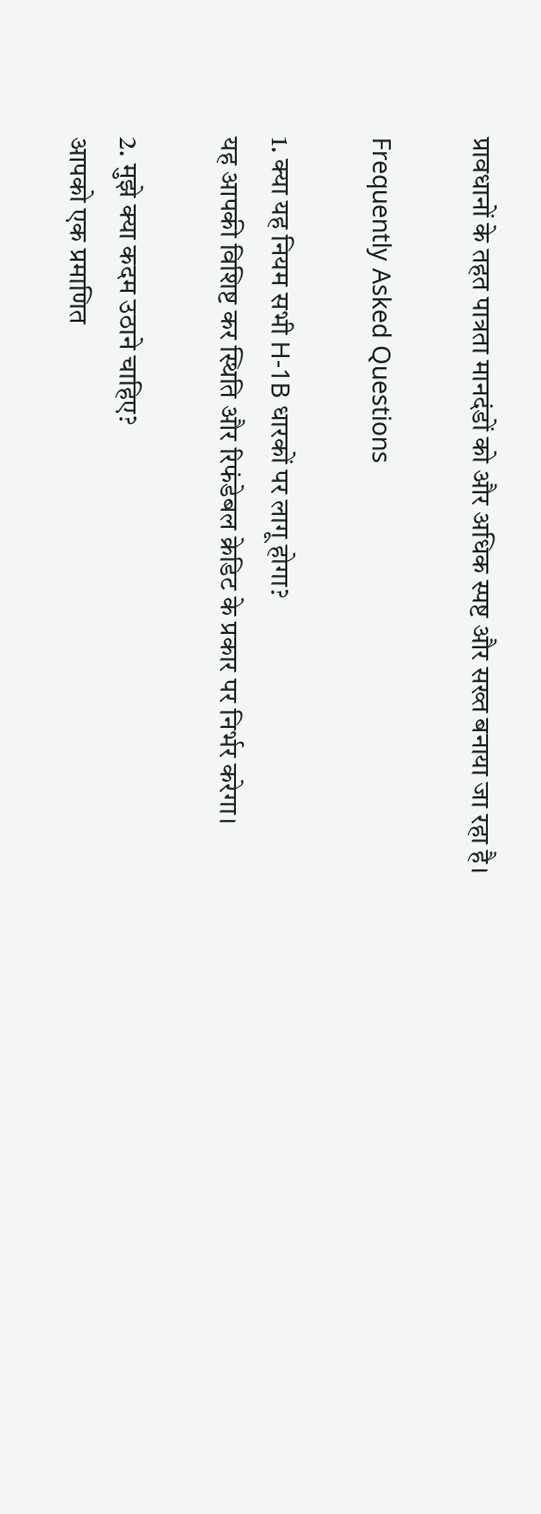प्रावधानों के तहत पात्रता मानदंडों को और अधिक स्पष्ट और सख्त बनाया जा रहा है।

Frequently Asked Questions

1. क्या यह नियम सभी H-1B धारकों पर लागू होगा?
यह आपकी विशिष्ट कर स्थिति और रिफंडेबल क्रेडिट के प्रकार पर निर्भर करेगा।

2. मुझे क्या कदम उठाने चाहिए?
आपको एक प्रमाणित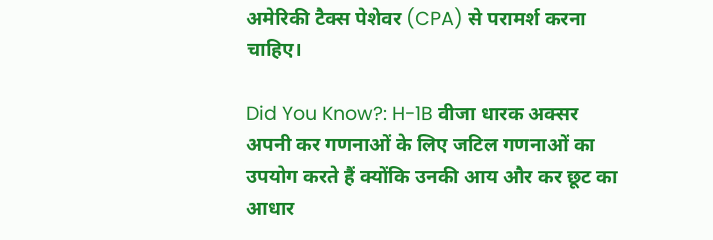अमेरिकी टैक्स पेशेवर (CPA) से परामर्श करना चाहिए।

Did You Know?: H-1B वीजा धारक अक्सर अपनी कर गणनाओं के लिए जटिल गणनाओं का उपयोग करते हैं क्योंकि उनकी आय और कर छूट का आधार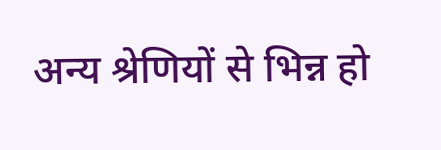अन्य श्रेणियों से भिन्न हो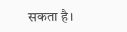सकता है।